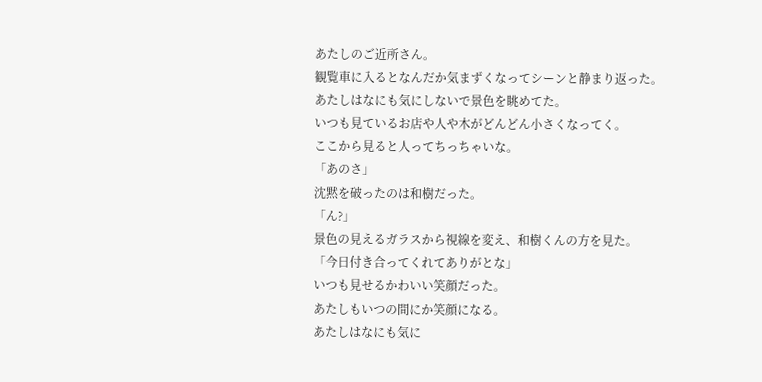あたしのご近所さん。
観覧車に入るとなんだか気まずくなってシーンと静まり返った。
あたしはなにも気にしないで景色を眺めてた。
いつも見ているお店や人や木がどんどん小さくなってく。
ここから見ると人ってちっちゃいな。
「あのさ」
沈黙を破ったのは和樹だった。
「ん?」
景色の見えるガラスから視線を変え、和樹くんの方を見た。
「今日付き合ってくれてありがとな」
いつも見せるかわいい笑顔だった。
あたしもいつの間にか笑顔になる。
あたしはなにも気に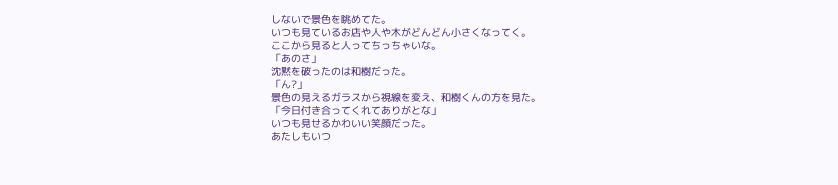しないで景色を眺めてた。
いつも見ているお店や人や木がどんどん小さくなってく。
ここから見ると人ってちっちゃいな。
「あのさ」
沈黙を破ったのは和樹だった。
「ん?」
景色の見えるガラスから視線を変え、和樹くんの方を見た。
「今日付き合ってくれてありがとな」
いつも見せるかわいい笑顔だった。
あたしもいつ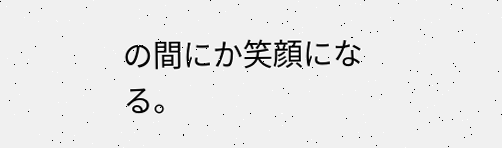の間にか笑顔になる。